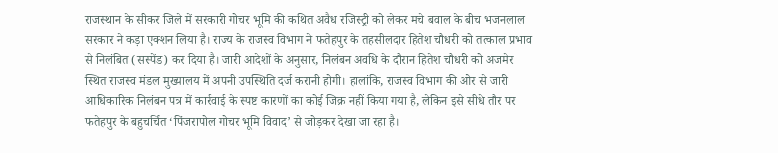राजस्थान के सीकर जिले में सरकारी गोचर भूमि की कथित अवैध रजिस्ट्री को लेकर मचे बवाल के बीच भजनलाल सरकार ने कड़ा एक्शन लिया है। राज्य के राजस्व विभाग ने फतेहपुर के तहसीलदार हितेश चौधरी को तत्काल प्रभाव से निलंबित (सस्पेंड) कर दिया है। जारी आदेशों के अनुसार, निलंबन अवधि के दौरान हितेश चौधरी को अजमेर स्थित राजस्व मंडल मुख्यालय में अपनी उपस्थिति दर्ज करानी होगी। हालांकि, राजस्व विभाग की ओर से जारी आधिकारिक निलंबन पत्र में कार्रवाई के स्पष्ट कारणों का कोई जिक्र नहीं किया गया है, लेकिन इसे सीधे तौर पर फतेहपुर के बहुचर्चित ‘पिंजरापोल गोचर भूमि विवाद’ से जोड़कर देखा जा रहा है।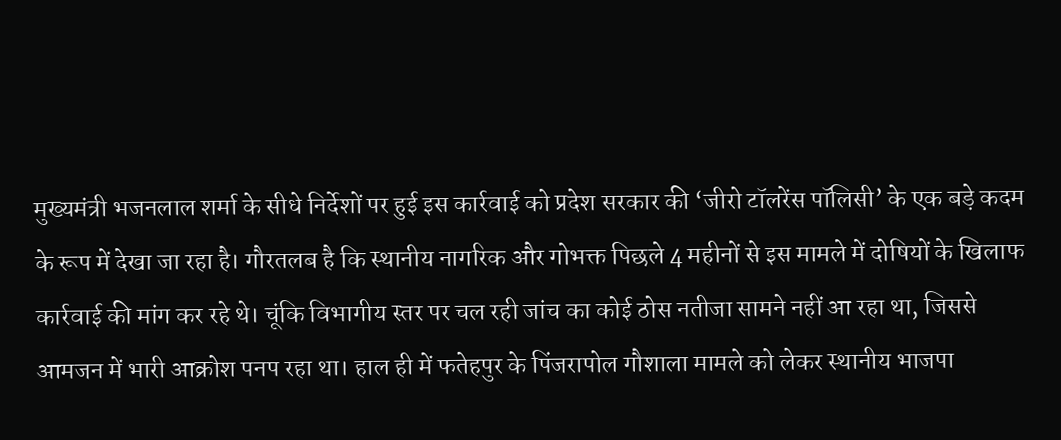मुख्यमंत्री भजनलाल शर्मा के सीधे निर्देशों पर हुई इस कार्रवाई को प्रदेश सरकार की ‘जीरो टॉलरेंस पॉलिसी’ के एक बड़े कदम के रूप में देखा जा रहा है। गौरतलब है कि स्थानीय नागरिक और गोभक्त पिछले 4 महीनों से इस मामले में दोषियों के खिलाफ कार्रवाई की मांग कर रहे थे। चूंकि विभागीय स्तर पर चल रही जांच का कोई ठोस नतीजा सामने नहीं आ रहा था, जिससे आमजन में भारी आक्रोश पनप रहा था। हाल ही में फतेहपुर के पिंजरापोल गौशाला मामले को लेकर स्थानीय भाजपा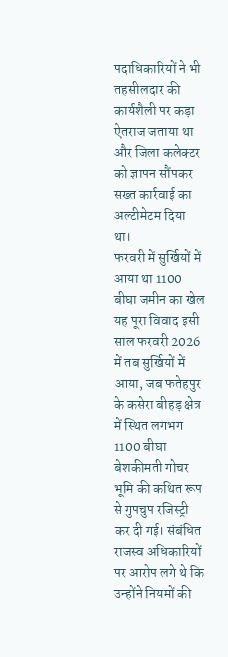पदाधिकारियों ने भी तहसीलदार की कार्यशैली पर कड़ा ऐतराज जताया था और जिला कलेक्टर को ज्ञापन सौंपकर सख्त कार्रवाई का अल्टीमेटम दिया था।
फरवरी में सुर्खियों में आया था 1100 बीघा जमीन का खेल
यह पूरा विवाद इसी साल फरवरी 2026 में तब सुर्खियों में आया, जब फतेहपुर के कसेरा बीहड़ क्षेत्र में स्थित लगभग 1100 बीघा बेशकीमती गोचर भूमि की कथित रूप से गुपचुप रजिस्ट्री कर दी गई। संबंधित राजस्व अधिकारियों पर आरोप लगे थे कि उन्होंने नियमों की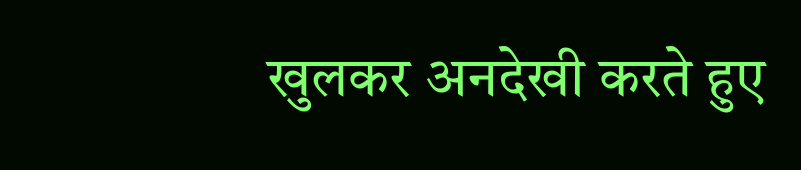खुलकर अनदेखी करते हुए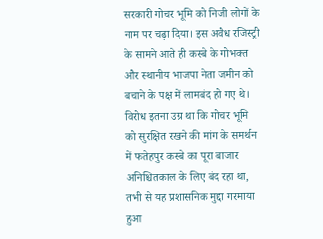सरकारी गोचर भूमि को निजी लोगों के नाम पर चढ़ा दिया। इस अवैध रजिस्ट्री के सामने आते ही कस्बे के गोभक्त और स्थानीय भाजपा नेता जमीन को बचाने के पक्ष में लामबंद हो गए थे। विरोध इतना उग्र था कि गोचर भूमि को सुरक्षित रखने की मांग के समर्थन में फतेहपुर कस्बे का पूरा बाजार अनिश्चितकाल के लिए बंद रहा था, तभी से यह प्रशासनिक मुद्दा गरमाया हुआ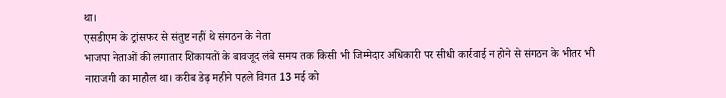था।
एसडीएम के ट्रांसफर से संतुष्ट नहीं थे संगठन के नेता
भाजपा नेताओं की लगातार शिकायतों के बावजूद लंबे समय तक किसी भी जिम्मेदार अधिकारी पर सीधी कार्रवाई न होने से संगठन के भीतर भी नाराजगी का माहौल था। करीब डेढ़ महीने पहले विगत 13 मई को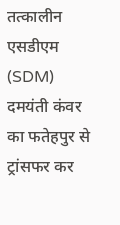तत्कालीन एसडीएम (SDM) दमयंती कंवर का फतेहपुर से ट्रांसफर कर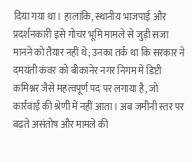दिया गया था। हालांकि, स्थानीय भाजपाई और प्रदर्शनकारी इसे गोचर भूमि मामले से जुड़ी सजा मानने को तैयार नहीं थे; उनका तर्क था कि सरकार ने दमयंती कंवर को बीकानेर नगर निगम में डिप्टी कमिश्नर जैसे महत्वपूर्ण पद पर लगाया है, जो कार्रवाई की श्रेणी में नहीं आता। अब जमीनी स्तर पर बढ़ते असंतोष और मामले की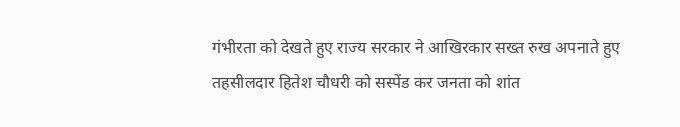गंभीरता को देखते हुए राज्य सरकार ने आखिरकार सख्त रुख अपनाते हुए तहसीलदार हितेश चौधरी को सस्पेंड कर जनता को शांत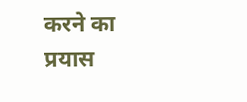करने का प्रयास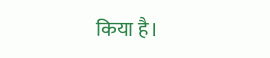किया है।